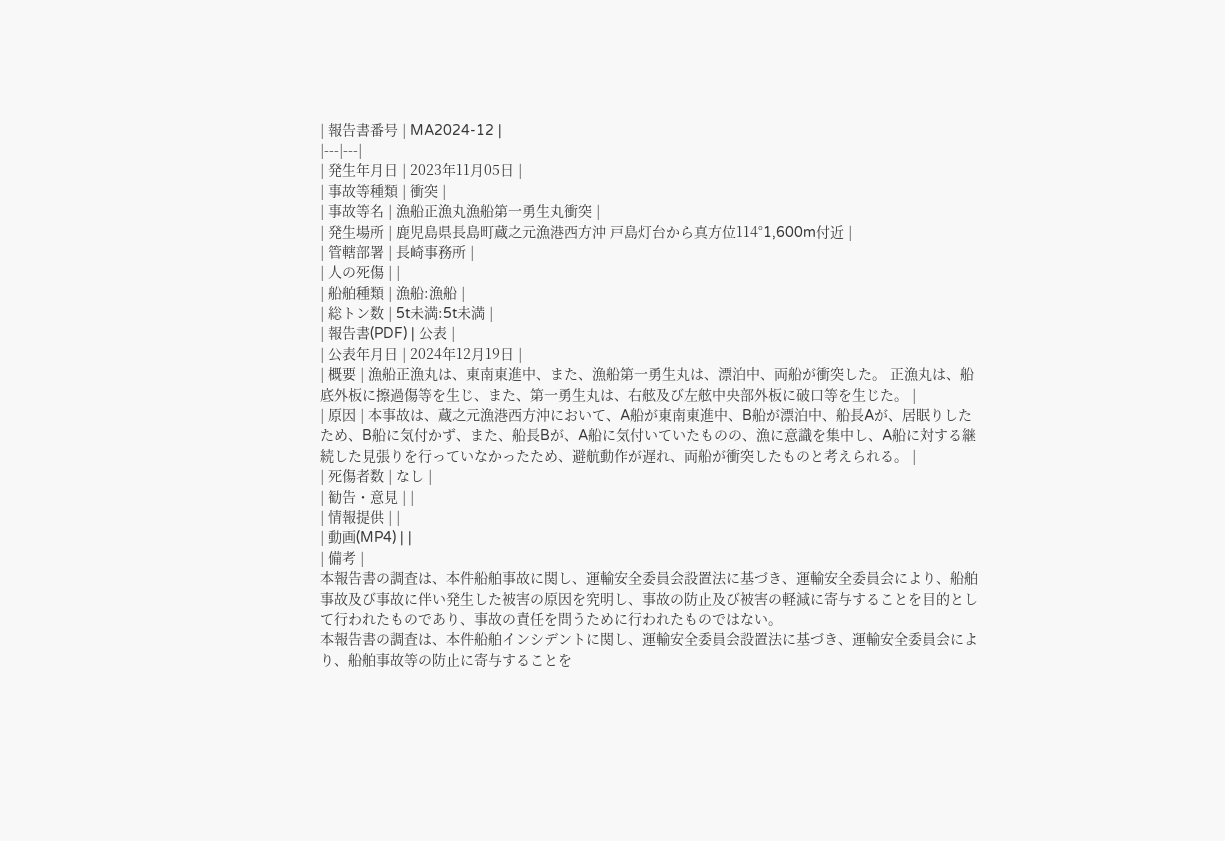| 報告書番号 | MA2024-12 |
|---|---|
| 発生年月日 | 2023年11月05日 |
| 事故等種類 | 衝突 |
| 事故等名 | 漁船正漁丸漁船第一勇生丸衝突 |
| 発生場所 | 鹿児島県長島町蔵之元漁港西方沖 戸島灯台から真方位114°1,600m付近 |
| 管轄部署 | 長崎事務所 |
| 人の死傷 | |
| 船舶種類 | 漁船:漁船 |
| 総トン数 | 5t未満:5t未満 |
| 報告書(PDF) | 公表 |
| 公表年月日 | 2024年12月19日 |
| 概要 | 漁船正漁丸は、東南東進中、また、漁船第一勇生丸は、漂泊中、両船が衝突した。 正漁丸は、船底外板に擦過傷等を生じ、また、第一勇生丸は、右舷及び左舷中央部外板に破口等を生じた。 |
| 原因 | 本事故は、蔵之元漁港西方沖において、A船が東南東進中、B船が漂泊中、船長Aが、居眠りしたため、B船に気付かず、また、船長Bが、A船に気付いていたものの、漁に意識を集中し、A船に対する継続した見張りを行っていなかったため、避航動作が遅れ、両船が衝突したものと考えられる。 |
| 死傷者数 | なし |
| 勧告・意見 | |
| 情報提供 | |
| 動画(MP4) | |
| 備考 |
本報告書の調査は、本件船舶事故に関し、運輸安全委員会設置法に基づき、運輸安全委員会により、船舶事故及び事故に伴い発生した被害の原因を究明し、事故の防止及び被害の軽減に寄与することを目的として行われたものであり、事故の責任を問うために行われたものではない。
本報告書の調査は、本件船舶インシデントに関し、運輸安全委員会設置法に基づき、運輸安全委員会により、船舶事故等の防止に寄与することを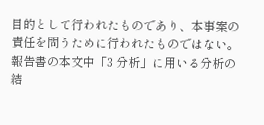目的として行われたものであり、本事案の責任を問うために行われたものではない。
報告書の本文中「3 分析」に用いる分析の結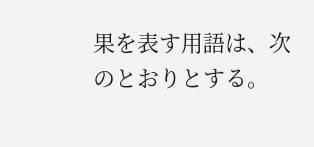果を表す用語は、次のとおりとする。